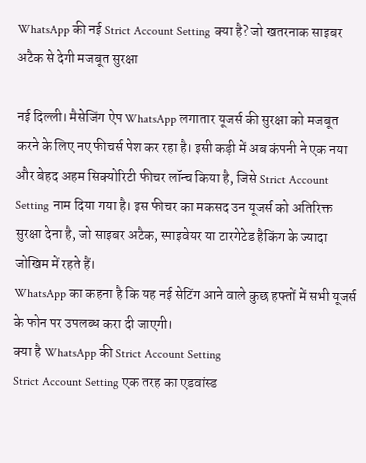WhatsApp की नई Strict Account Setting क्या है? जो खतरनाक साइबर अटैक से देगी मजबूत सुरक्षा

नई दिल्ली। मैसेजिंग ऐप WhatsApp लगातार यूजर्स की सुरक्षा को मजबूत करने के लिए नए फीचर्स पेश कर रहा है। इसी कड़ी में अब कंपनी ने एक नया और बेहद अहम सिक्योरिटी फीचर लॉन्च किया है, जिसे Strict Account Setting नाम दिया गया है। इस फीचर का मकसद उन यूजर्स को अतिरिक्त सुरक्षा देना है, जो साइबर अटैक, स्पाइवेयर या टारगेटेड हैकिंग के ज्यादा जोखिम में रहते हैं।
WhatsApp का कहना है कि यह नई सेटिंग आने वाले कुछ हफ्तों में सभी यूजर्स के फोन पर उपलब्ध करा दी जाएगी।
क्या है WhatsApp की Strict Account Setting
Strict Account Setting एक तरह का एडवांस्ड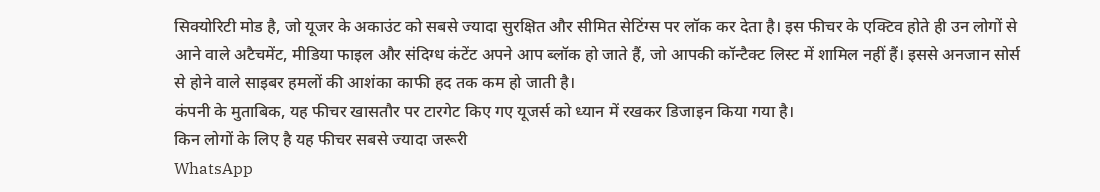सिक्योरिटी मोड है, जो यूजर के अकाउंट को सबसे ज्यादा सुरक्षित और सीमित सेटिंग्स पर लॉक कर देता है। इस फीचर के एक्टिव होते ही उन लोगों से आने वाले अटैचमेंट, मीडिया फाइल और संदिग्ध कंटेंट अपने आप ब्लॉक हो जाते हैं, जो आपकी कॉन्टैक्ट लिस्ट में शामिल नहीं हैं। इससे अनजान सोर्स से होने वाले साइबर हमलों की आशंका काफी हद तक कम हो जाती है।
कंपनी के मुताबिक, यह फीचर खासतौर पर टारगेट किए गए यूजर्स को ध्यान में रखकर डिजाइन किया गया है।
किन लोगों के लिए है यह फीचर सबसे ज्यादा जरूरी
WhatsApp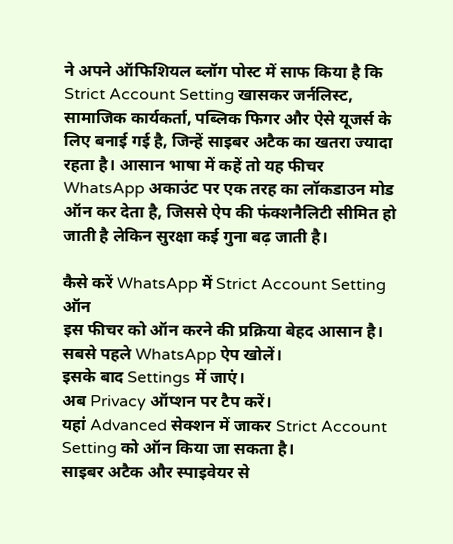ने अपने ऑफिशियल ब्लॉग पोस्ट में साफ किया है कि Strict Account Setting खासकर जर्नलिस्ट, सामाजिक कार्यकर्ता, पब्लिक फिगर और ऐसे यूजर्स के लिए बनाई गई है, जिन्हें साइबर अटैक का खतरा ज्यादा रहता है। आसान भाषा में कहें तो यह फीचर WhatsApp अकाउंट पर एक तरह का लॉकडाउन मोड ऑन कर देता है, जिससे ऐप की फंक्शनैलिटी सीमित हो जाती है लेकिन सुरक्षा कई गुना बढ़ जाती है।

कैसे करें WhatsApp में Strict Account Setting ऑन
इस फीचर को ऑन करने की प्रक्रिया बेहद आसान है।
सबसे पहले WhatsApp ऐप खोलें।
इसके बाद Settings में जाएं।
अब Privacy ऑप्शन पर टैप करें।
यहां Advanced सेक्शन में जाकर Strict Account Setting को ऑन किया जा सकता है।
साइबर अटैक और स्पाइवेयर से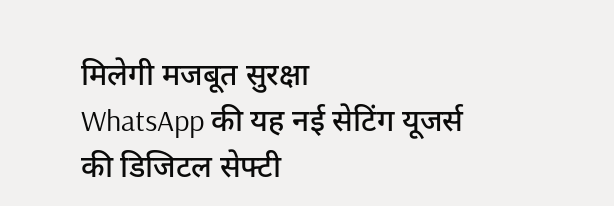मिलेगी मजबूत सुरक्षा
WhatsApp की यह नई सेटिंग यूजर्स की डिजिटल सेफ्टी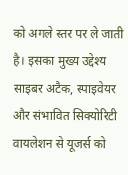को अगले स्तर पर ले जाती है। इसका मुख्य उद्देश्य साइबर अटैक, स्पाइवेयर और संभावित सिक्योरिटी वायलेशन से यूजर्स को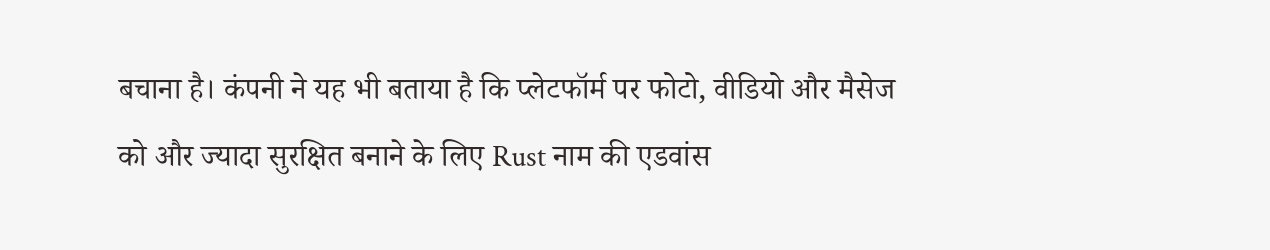बचाना है। कंपनी ने यह भी बताया है कि प्लेटफॉर्म पर फोटो, वीडियो और मैसेज को और ज्यादा सुरक्षित बनाने के लिए Rust नाम की एडवांस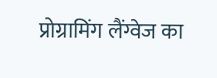प्रोग्रामिंग लैंग्वेज का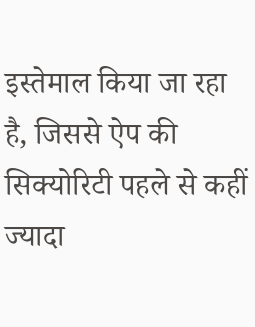इस्तेमाल किया जा रहा है, जिससे ऐप की सिक्योरिटी पहले से कहीं ज्यादा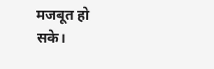मजबूत हो सके।